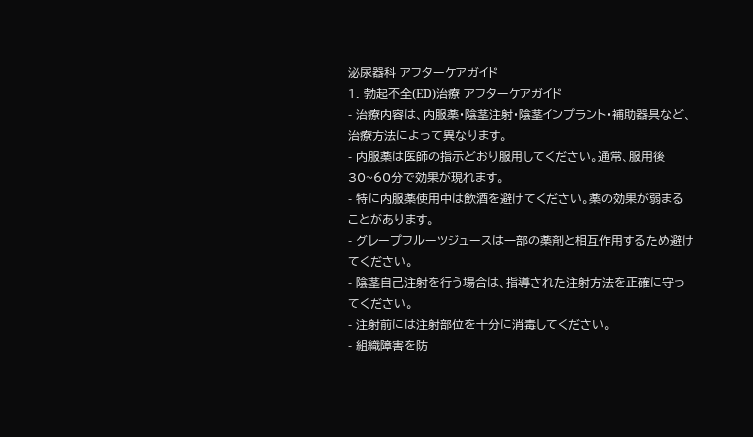泌尿器科 アフターケアガイド
1. 勃起不全(ED)治療 アフターケアガイド
- 治療内容は、内服薬・陰茎注射・陰茎インプラント・補助器具など、治療方法によって異なります。
- 内服薬は医師の指示どおり服用してください。通常、服用後30~60分で効果が現れます。
- 特に内服薬使用中は飲酒を避けてください。薬の効果が弱まることがあります。
- グレープフルーツジュースは一部の薬剤と相互作用するため避けてください。
- 陰茎自己注射を行う場合は、指導された注射方法を正確に守ってください。
- 注射前には注射部位を十分に消毒してください。
- 組織障害を防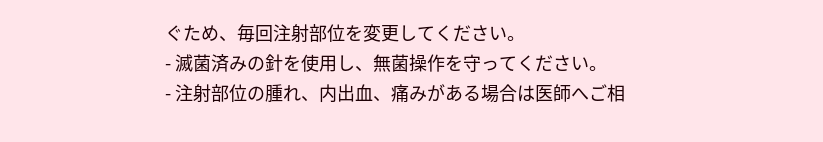ぐため、毎回注射部位を変更してください。
- 滅菌済みの針を使用し、無菌操作を守ってください。
- 注射部位の腫れ、内出血、痛みがある場合は医師へご相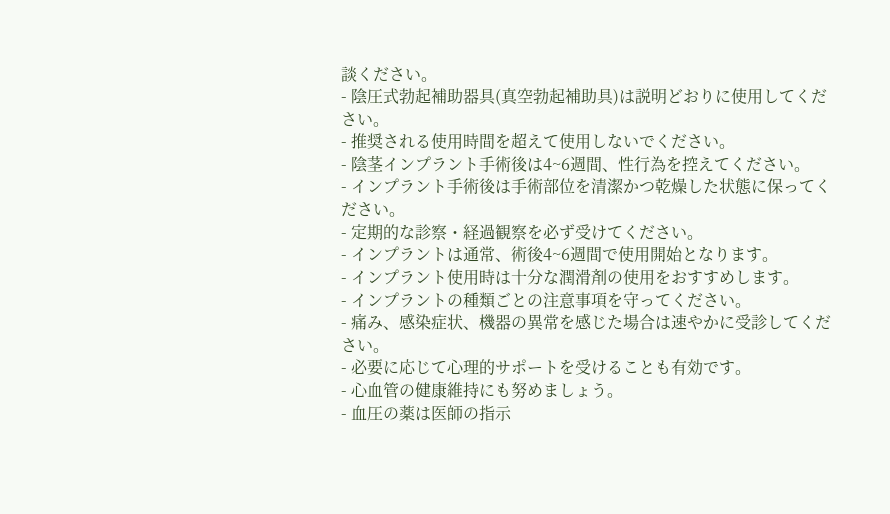談ください。
- 陰圧式勃起補助器具(真空勃起補助具)は説明どおりに使用してください。
- 推奨される使用時間を超えて使用しないでください。
- 陰茎インプラント手術後は4~6週間、性行為を控えてください。
- インプラント手術後は手術部位を清潔かつ乾燥した状態に保ってください。
- 定期的な診察・経過観察を必ず受けてください。
- インプラントは通常、術後4~6週間で使用開始となります。
- インプラント使用時は十分な潤滑剤の使用をおすすめします。
- インプラントの種類ごとの注意事項を守ってください。
- 痛み、感染症状、機器の異常を感じた場合は速やかに受診してください。
- 必要に応じて心理的サポートを受けることも有効です。
- 心血管の健康維持にも努めましょう。
- 血圧の薬は医師の指示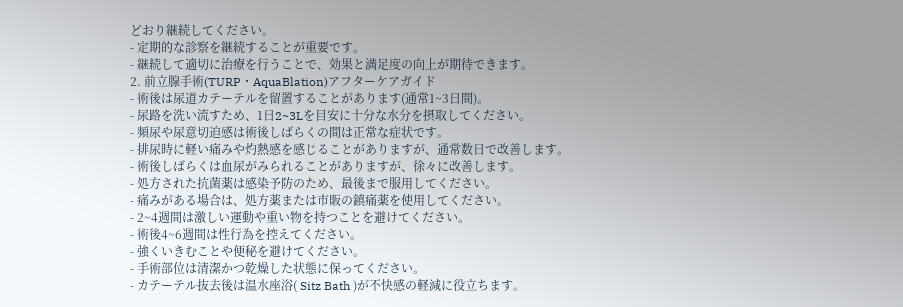どおり継続してください。
- 定期的な診察を継続することが重要です。
- 継続して適切に治療を行うことで、効果と満足度の向上が期待できます。
2. 前立腺手術(TURP・AquaBlation)アフターケアガイド
- 術後は尿道カテーテルを留置することがあります(通常1~3日間)。
- 尿路を洗い流すため、1日2~3Lを目安に十分な水分を摂取してください。
- 頻尿や尿意切迫感は術後しばらくの間は正常な症状です。
- 排尿時に軽い痛みや灼熱感を感じることがありますが、通常数日で改善します。
- 術後しばらくは血尿がみられることがありますが、徐々に改善します。
- 処方された抗菌薬は感染予防のため、最後まで服用してください。
- 痛みがある場合は、処方薬または市販の鎮痛薬を使用してください。
- 2~4週間は激しい運動や重い物を持つことを避けてください。
- 術後4~6週間は性行為を控えてください。
- 強くいきむことや便秘を避けてください。
- 手術部位は清潔かつ乾燥した状態に保ってください。
- カテーテル抜去後は温水座浴( Sitz Bath )が不快感の軽減に役立ちます。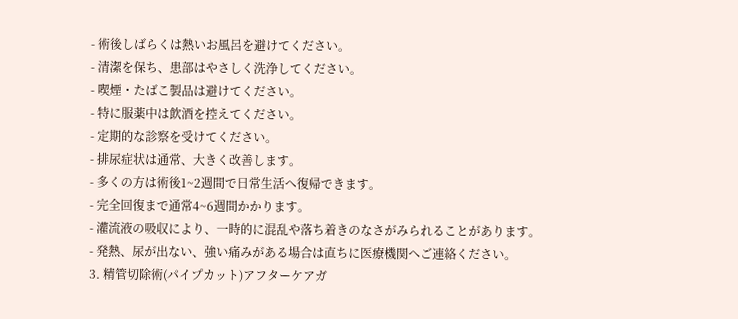- 術後しばらくは熱いお風呂を避けてください。
- 清潔を保ち、患部はやさしく洗浄してください。
- 喫煙・たばこ製品は避けてください。
- 特に服薬中は飲酒を控えてください。
- 定期的な診察を受けてください。
- 排尿症状は通常、大きく改善します。
- 多くの方は術後1~2週間で日常生活へ復帰できます。
- 完全回復まで通常4~6週間かかります。
- 灌流液の吸収により、一時的に混乱や落ち着きのなさがみられることがあります。
- 発熱、尿が出ない、強い痛みがある場合は直ちに医療機関へご連絡ください。
3. 精管切除術(パイプカット)アフターケアガ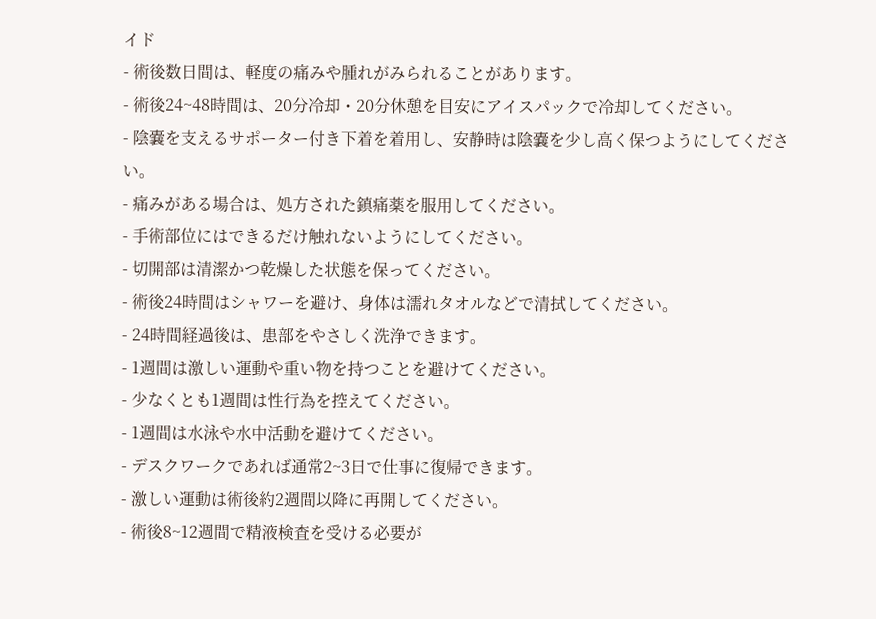イド
- 術後数日間は、軽度の痛みや腫れがみられることがあります。
- 術後24~48時間は、20分冷却・20分休憩を目安にアイスパックで冷却してください。
- 陰嚢を支えるサポーター付き下着を着用し、安静時は陰嚢を少し高く保つようにしてください。
- 痛みがある場合は、処方された鎮痛薬を服用してください。
- 手術部位にはできるだけ触れないようにしてください。
- 切開部は清潔かつ乾燥した状態を保ってください。
- 術後24時間はシャワーを避け、身体は濡れタオルなどで清拭してください。
- 24時間経過後は、患部をやさしく洗浄できます。
- 1週間は激しい運動や重い物を持つことを避けてください。
- 少なくとも1週間は性行為を控えてください。
- 1週間は水泳や水中活動を避けてください。
- デスクワークであれば通常2~3日で仕事に復帰できます。
- 激しい運動は術後約2週間以降に再開してください。
- 術後8~12週間で精液検査を受ける必要が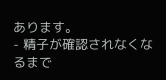あります。
- 精子が確認されなくなるまで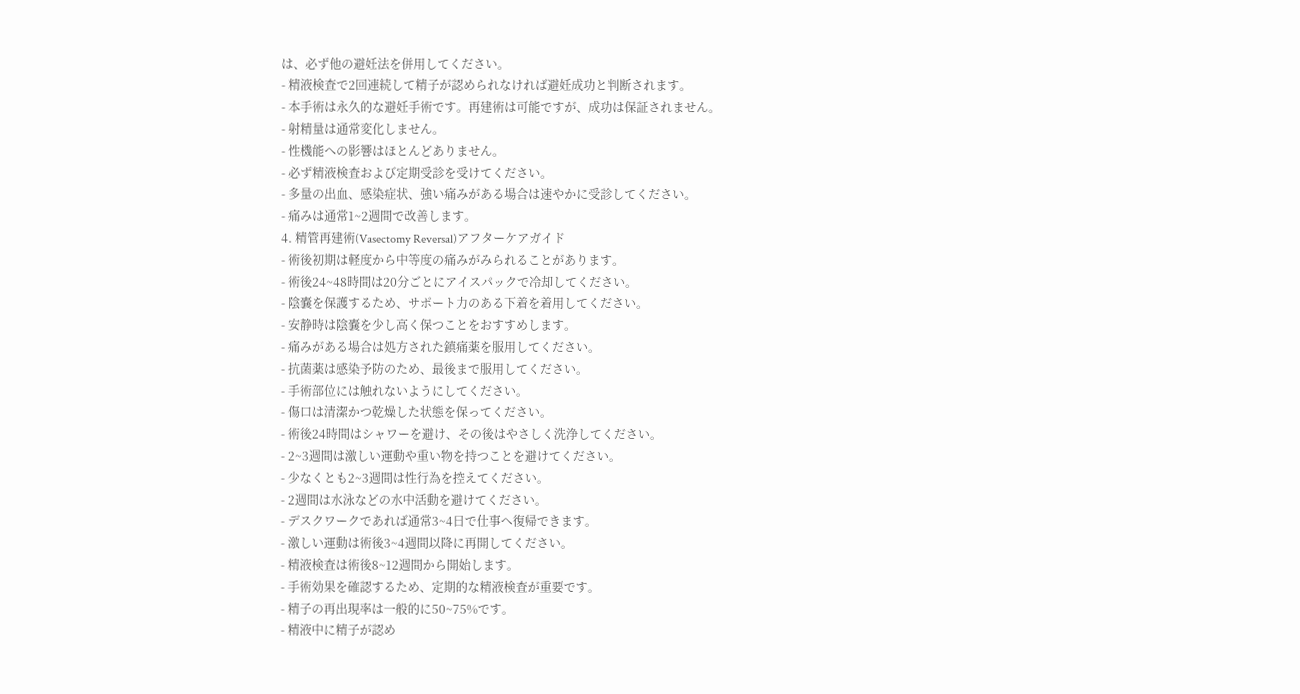は、必ず他の避妊法を併用してください。
- 精液検査で2回連続して精子が認められなければ避妊成功と判断されます。
- 本手術は永久的な避妊手術です。再建術は可能ですが、成功は保証されません。
- 射精量は通常変化しません。
- 性機能への影響はほとんどありません。
- 必ず精液検査および定期受診を受けてください。
- 多量の出血、感染症状、強い痛みがある場合は速やかに受診してください。
- 痛みは通常1~2週間で改善します。
4. 精管再建術(Vasectomy Reversal)アフターケアガイド
- 術後初期は軽度から中等度の痛みがみられることがあります。
- 術後24~48時間は20分ごとにアイスパックで冷却してください。
- 陰嚢を保護するため、サポート力のある下着を着用してください。
- 安静時は陰嚢を少し高く保つことをおすすめします。
- 痛みがある場合は処方された鎮痛薬を服用してください。
- 抗菌薬は感染予防のため、最後まで服用してください。
- 手術部位には触れないようにしてください。
- 傷口は清潔かつ乾燥した状態を保ってください。
- 術後24時間はシャワーを避け、その後はやさしく洗浄してください。
- 2~3週間は激しい運動や重い物を持つことを避けてください。
- 少なくとも2~3週間は性行為を控えてください。
- 2週間は水泳などの水中活動を避けてください。
- デスクワークであれば通常3~4日で仕事へ復帰できます。
- 激しい運動は術後3~4週間以降に再開してください。
- 精液検査は術後8~12週間から開始します。
- 手術効果を確認するため、定期的な精液検査が重要です。
- 精子の再出現率は一般的に50~75%です。
- 精液中に精子が認め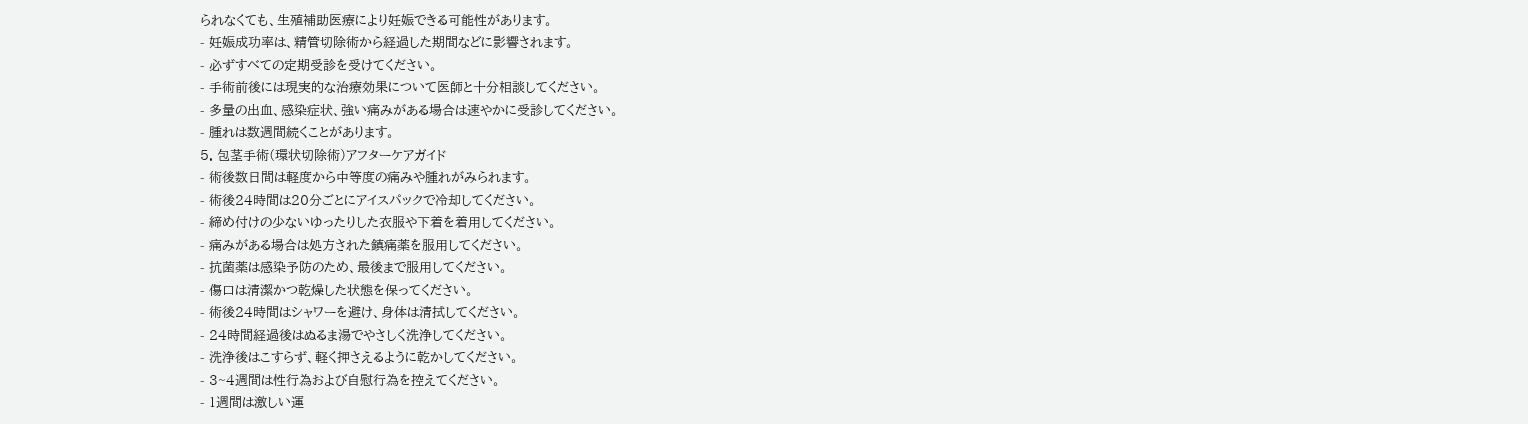られなくても、生殖補助医療により妊娠できる可能性があります。
- 妊娠成功率は、精管切除術から経過した期間などに影響されます。
- 必ずすべての定期受診を受けてください。
- 手術前後には現実的な治療効果について医師と十分相談してください。
- 多量の出血、感染症状、強い痛みがある場合は速やかに受診してください。
- 腫れは数週間続くことがあります。
5. 包茎手術(環状切除術)アフターケアガイド
- 術後数日間は軽度から中等度の痛みや腫れがみられます。
- 術後24時間は20分ごとにアイスパックで冷却してください。
- 締め付けの少ないゆったりした衣服や下着を着用してください。
- 痛みがある場合は処方された鎮痛薬を服用してください。
- 抗菌薬は感染予防のため、最後まで服用してください。
- 傷口は清潔かつ乾燥した状態を保ってください。
- 術後24時間はシャワーを避け、身体は清拭してください。
- 24時間経過後はぬるま湯でやさしく洗浄してください。
- 洗浄後はこすらず、軽く押さえるように乾かしてください。
- 3~4週間は性行為および自慰行為を控えてください。
- 1週間は激しい運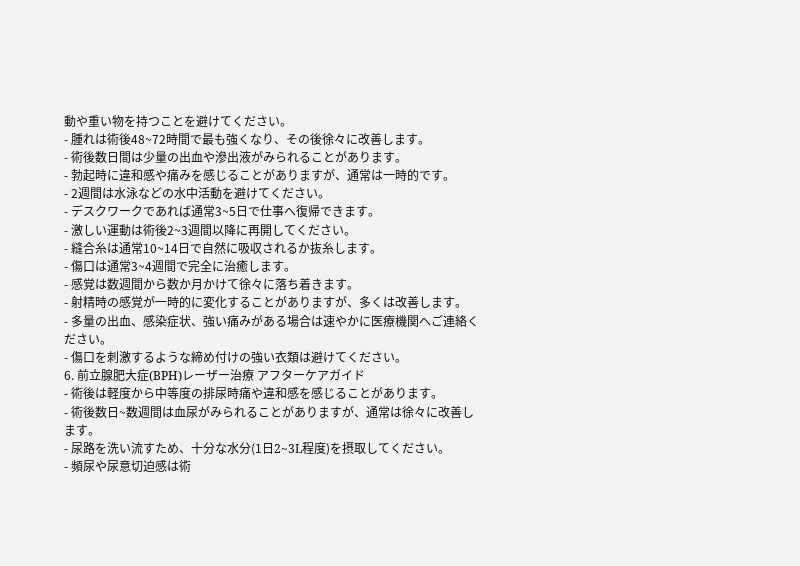動や重い物を持つことを避けてください。
- 腫れは術後48~72時間で最も強くなり、その後徐々に改善します。
- 術後数日間は少量の出血や滲出液がみられることがあります。
- 勃起時に違和感や痛みを感じることがありますが、通常は一時的です。
- 2週間は水泳などの水中活動を避けてください。
- デスクワークであれば通常3~5日で仕事へ復帰できます。
- 激しい運動は術後2~3週間以降に再開してください。
- 縫合糸は通常10~14日で自然に吸収されるか抜糸します。
- 傷口は通常3~4週間で完全に治癒します。
- 感覚は数週間から数か月かけて徐々に落ち着きます。
- 射精時の感覚が一時的に変化することがありますが、多くは改善します。
- 多量の出血、感染症状、強い痛みがある場合は速やかに医療機関へご連絡ください。
- 傷口を刺激するような締め付けの強い衣類は避けてください。
6. 前立腺肥大症(BPH)レーザー治療 アフターケアガイド
- 術後は軽度から中等度の排尿時痛や違和感を感じることがあります。
- 術後数日~数週間は血尿がみられることがありますが、通常は徐々に改善します。
- 尿路を洗い流すため、十分な水分(1日2~3L程度)を摂取してください。
- 頻尿や尿意切迫感は術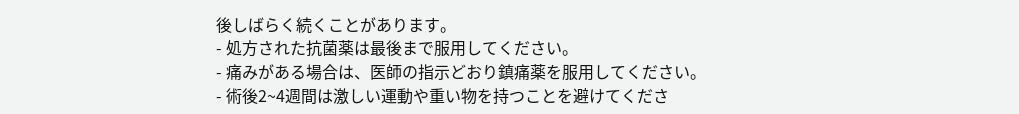後しばらく続くことがあります。
- 処方された抗菌薬は最後まで服用してください。
- 痛みがある場合は、医師の指示どおり鎮痛薬を服用してください。
- 術後2~4週間は激しい運動や重い物を持つことを避けてくださ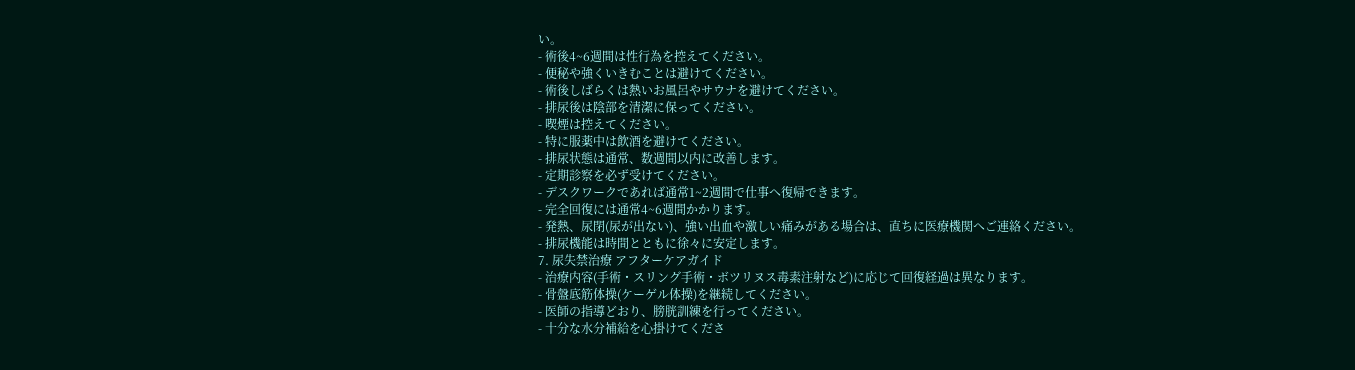い。
- 術後4~6週間は性行為を控えてください。
- 便秘や強くいきむことは避けてください。
- 術後しばらくは熱いお風呂やサウナを避けてください。
- 排尿後は陰部を清潔に保ってください。
- 喫煙は控えてください。
- 特に服薬中は飲酒を避けてください。
- 排尿状態は通常、数週間以内に改善します。
- 定期診察を必ず受けてください。
- デスクワークであれば通常1~2週間で仕事へ復帰できます。
- 完全回復には通常4~6週間かかります。
- 発熱、尿閉(尿が出ない)、強い出血や激しい痛みがある場合は、直ちに医療機関へご連絡ください。
- 排尿機能は時間とともに徐々に安定します。
7. 尿失禁治療 アフターケアガイド
- 治療内容(手術・スリング手術・ボツリヌス毒素注射など)に応じて回復経過は異なります。
- 骨盤底筋体操(ケーゲル体操)を継続してください。
- 医師の指導どおり、膀胱訓練を行ってください。
- 十分な水分補給を心掛けてくださ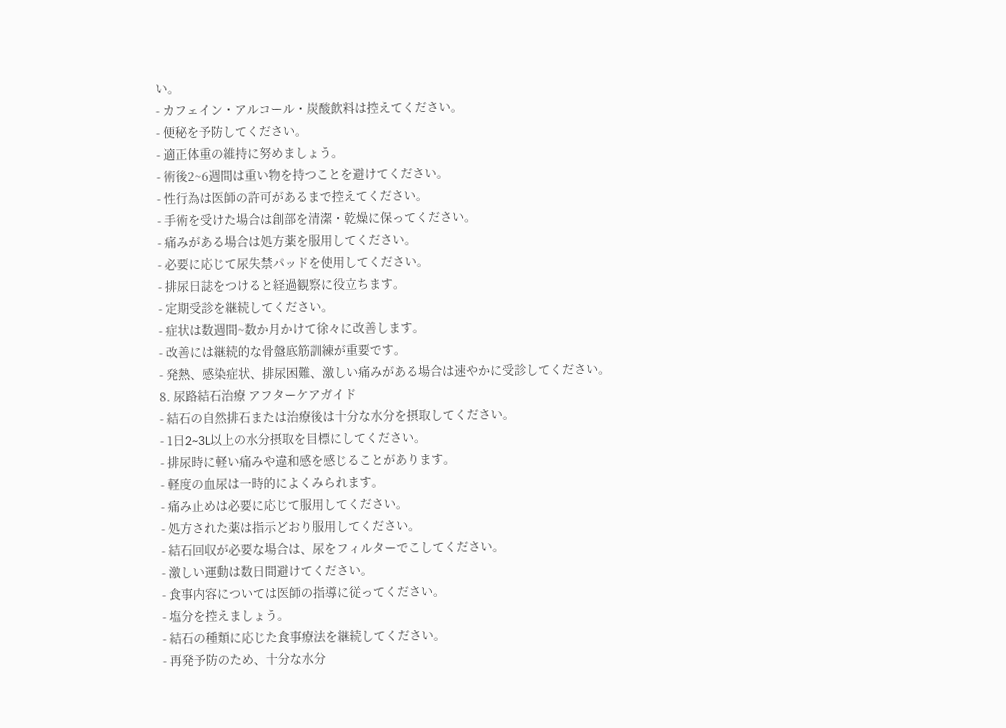い。
- カフェイン・アルコール・炭酸飲料は控えてください。
- 便秘を予防してください。
- 適正体重の維持に努めましょう。
- 術後2~6週間は重い物を持つことを避けてください。
- 性行為は医師の許可があるまで控えてください。
- 手術を受けた場合は創部を清潔・乾燥に保ってください。
- 痛みがある場合は処方薬を服用してください。
- 必要に応じて尿失禁パッドを使用してください。
- 排尿日誌をつけると経過観察に役立ちます。
- 定期受診を継続してください。
- 症状は数週間~数か月かけて徐々に改善します。
- 改善には継続的な骨盤底筋訓練が重要です。
- 発熱、感染症状、排尿困難、激しい痛みがある場合は速やかに受診してください。
8. 尿路結石治療 アフターケアガイド
- 結石の自然排石または治療後は十分な水分を摂取してください。
- 1日2~3L以上の水分摂取を目標にしてください。
- 排尿時に軽い痛みや違和感を感じることがあります。
- 軽度の血尿は一時的によくみられます。
- 痛み止めは必要に応じて服用してください。
- 処方された薬は指示どおり服用してください。
- 結石回収が必要な場合は、尿をフィルターでこしてください。
- 激しい運動は数日間避けてください。
- 食事内容については医師の指導に従ってください。
- 塩分を控えましょう。
- 結石の種類に応じた食事療法を継続してください。
- 再発予防のため、十分な水分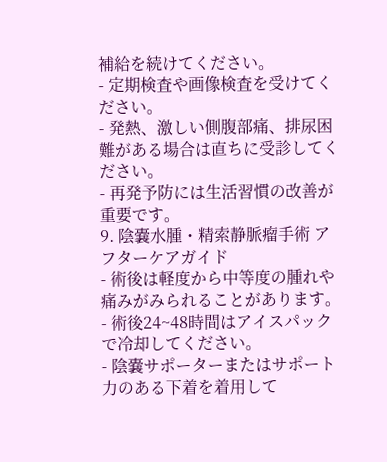補給を続けてください。
- 定期検査や画像検査を受けてください。
- 発熱、激しい側腹部痛、排尿困難がある場合は直ちに受診してください。
- 再発予防には生活習慣の改善が重要です。
9. 陰嚢水腫・精索静脈瘤手術 アフターケアガイド
- 術後は軽度から中等度の腫れや痛みがみられることがあります。
- 術後24~48時間はアイスパックで冷却してください。
- 陰嚢サポーターまたはサポート力のある下着を着用して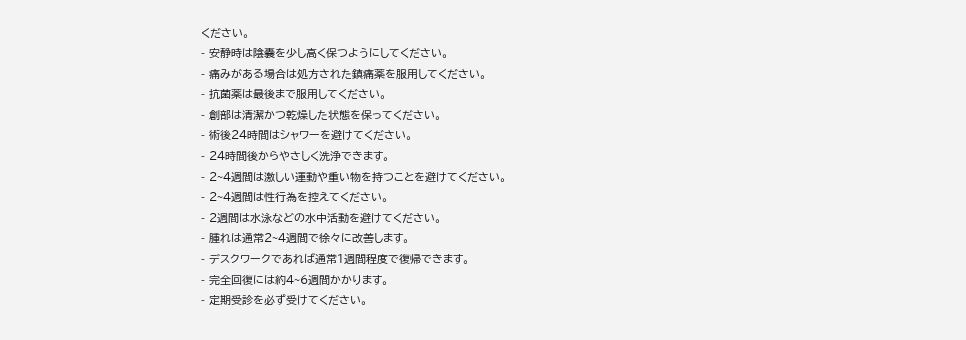ください。
- 安静時は陰嚢を少し高く保つようにしてください。
- 痛みがある場合は処方された鎮痛薬を服用してください。
- 抗菌薬は最後まで服用してください。
- 創部は清潔かつ乾燥した状態を保ってください。
- 術後24時間はシャワーを避けてください。
- 24時間後からやさしく洗浄できます。
- 2~4週間は激しい運動や重い物を持つことを避けてください。
- 2~4週間は性行為を控えてください。
- 2週間は水泳などの水中活動を避けてください。
- 腫れは通常2~4週間で徐々に改善します。
- デスクワークであれば通常1週間程度で復帰できます。
- 完全回復には約4~6週間かかります。
- 定期受診を必ず受けてください。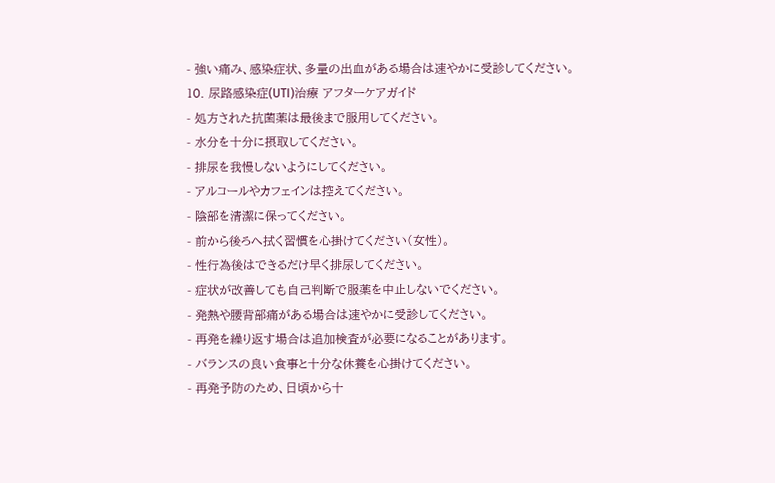- 強い痛み、感染症状、多量の出血がある場合は速やかに受診してください。
10. 尿路感染症(UTI)治療 アフターケアガイド
- 処方された抗菌薬は最後まで服用してください。
- 水分を十分に摂取してください。
- 排尿を我慢しないようにしてください。
- アルコールやカフェインは控えてください。
- 陰部を清潔に保ってください。
- 前から後ろへ拭く習慣を心掛けてください(女性)。
- 性行為後はできるだけ早く排尿してください。
- 症状が改善しても自己判断で服薬を中止しないでください。
- 発熱や腰背部痛がある場合は速やかに受診してください。
- 再発を繰り返す場合は追加検査が必要になることがあります。
- バランスの良い食事と十分な休養を心掛けてください。
- 再発予防のため、日頃から十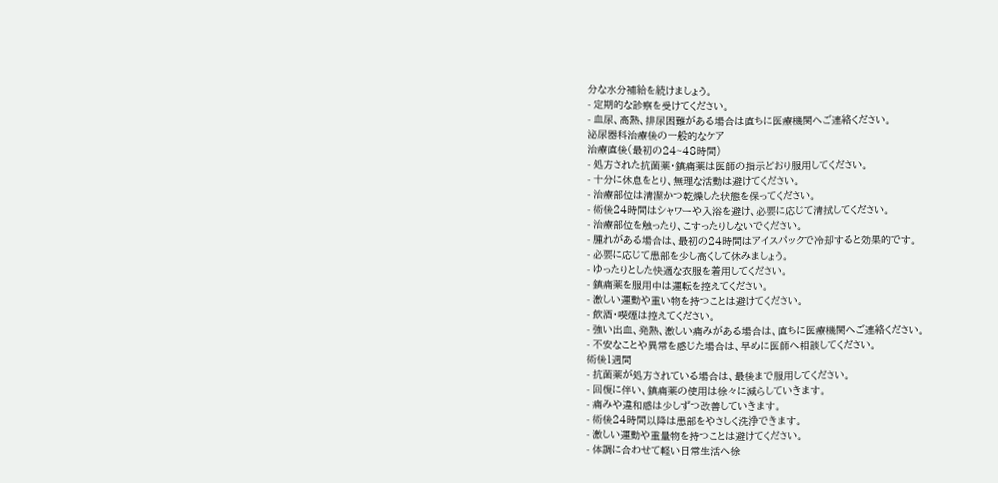分な水分補給を続けましょう。
- 定期的な診察を受けてください。
- 血尿、高熱、排尿困難がある場合は直ちに医療機関へご連絡ください。
泌尿器科治療後の一般的なケア
治療直後(最初の24~48時間)
- 処方された抗菌薬・鎮痛薬は医師の指示どおり服用してください。
- 十分に休息をとり、無理な活動は避けてください。
- 治療部位は清潔かつ乾燥した状態を保ってください。
- 術後24時間はシャワーや入浴を避け、必要に応じて清拭してください。
- 治療部位を触ったり、こすったりしないでください。
- 腫れがある場合は、最初の24時間はアイスパックで冷却すると効果的です。
- 必要に応じて患部を少し高くして休みましょう。
- ゆったりとした快適な衣服を着用してください。
- 鎮痛薬を服用中は運転を控えてください。
- 激しい運動や重い物を持つことは避けてください。
- 飲酒・喫煙は控えてください。
- 強い出血、発熱、激しい痛みがある場合は、直ちに医療機関へご連絡ください。
- 不安なことや異常を感じた場合は、早めに医師へ相談してください。
術後1週間
- 抗菌薬が処方されている場合は、最後まで服用してください。
- 回復に伴い、鎮痛薬の使用は徐々に減らしていきます。
- 痛みや違和感は少しずつ改善していきます。
- 術後24時間以降は患部をやさしく洗浄できます。
- 激しい運動や重量物を持つことは避けてください。
- 体調に合わせて軽い日常生活へ徐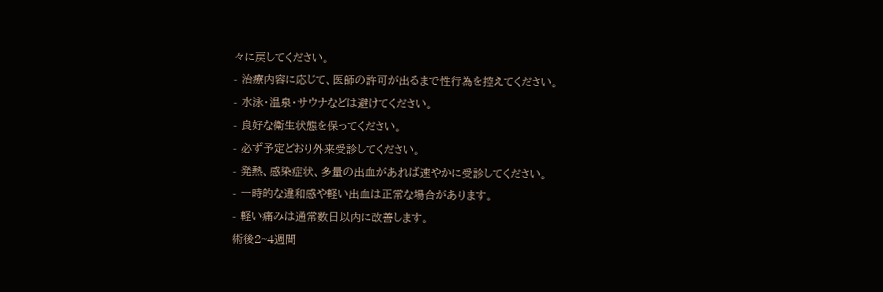々に戻してください。
- 治療内容に応じて、医師の許可が出るまで性行為を控えてください。
- 水泳・温泉・サウナなどは避けてください。
- 良好な衛生状態を保ってください。
- 必ず予定どおり外来受診してください。
- 発熱、感染症状、多量の出血があれば速やかに受診してください。
- 一時的な違和感や軽い出血は正常な場合があります。
- 軽い痛みは通常数日以内に改善します。
術後2~4週間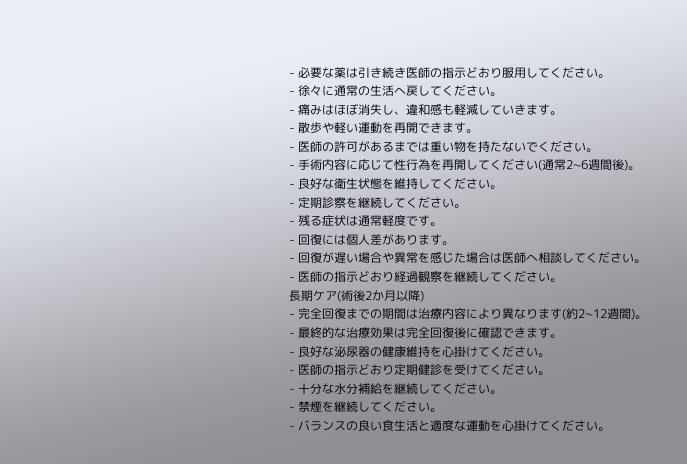- 必要な薬は引き続き医師の指示どおり服用してください。
- 徐々に通常の生活へ戻してください。
- 痛みはほぼ消失し、違和感も軽減していきます。
- 散歩や軽い運動を再開できます。
- 医師の許可があるまでは重い物を持たないでください。
- 手術内容に応じて性行為を再開してください(通常2~6週間後)。
- 良好な衛生状態を維持してください。
- 定期診察を継続してください。
- 残る症状は通常軽度です。
- 回復には個人差があります。
- 回復が遅い場合や異常を感じた場合は医師へ相談してください。
- 医師の指示どおり経過観察を継続してください。
長期ケア(術後2か月以降)
- 完全回復までの期間は治療内容により異なります(約2~12週間)。
- 最終的な治療効果は完全回復後に確認できます。
- 良好な泌尿器の健康維持を心掛けてください。
- 医師の指示どおり定期健診を受けてください。
- 十分な水分補給を継続してください。
- 禁煙を継続してください。
- バランスの良い食生活と適度な運動を心掛けてください。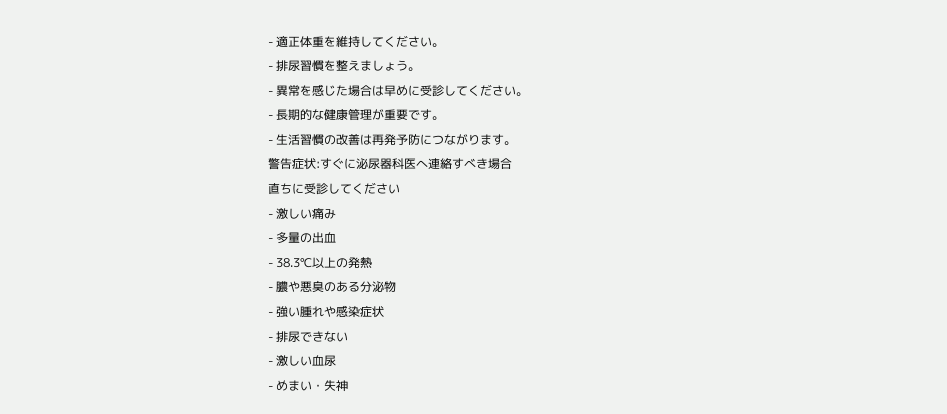- 適正体重を維持してください。
- 排尿習慣を整えましょう。
- 異常を感じた場合は早めに受診してください。
- 長期的な健康管理が重要です。
- 生活習慣の改善は再発予防につながります。
警告症状:すぐに泌尿器科医へ連絡すべき場合
直ちに受診してください
- 激しい痛み
- 多量の出血
- 38.3℃以上の発熱
- 膿や悪臭のある分泌物
- 強い腫れや感染症状
- 排尿できない
- 激しい血尿
- めまい・失神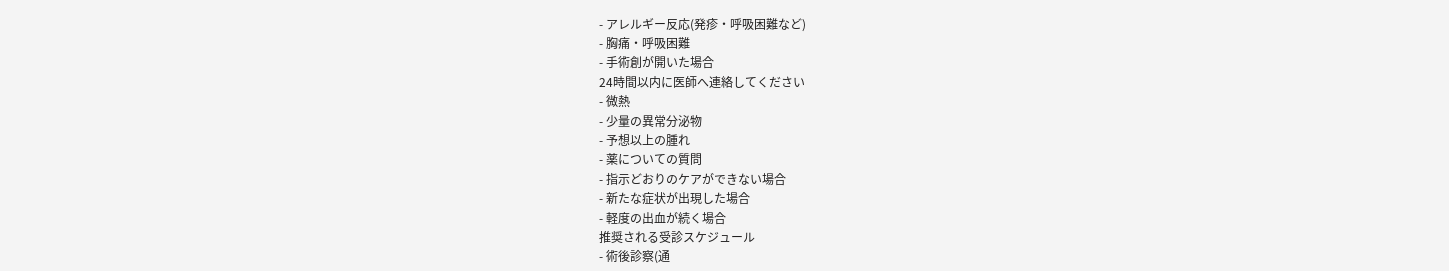- アレルギー反応(発疹・呼吸困難など)
- 胸痛・呼吸困難
- 手術創が開いた場合
24時間以内に医師へ連絡してください
- 微熱
- 少量の異常分泌物
- 予想以上の腫れ
- 薬についての質問
- 指示どおりのケアができない場合
- 新たな症状が出現した場合
- 軽度の出血が続く場合
推奨される受診スケジュール
- 術後診察(通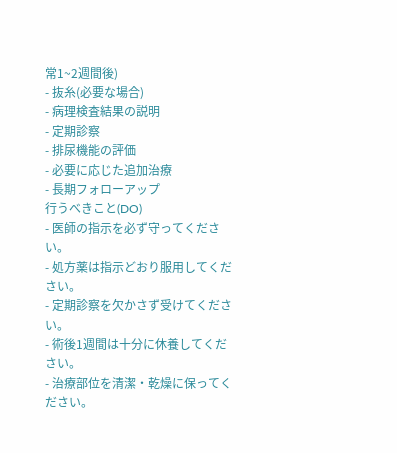常1~2週間後)
- 抜糸(必要な場合)
- 病理検査結果の説明
- 定期診察
- 排尿機能の評価
- 必要に応じた追加治療
- 長期フォローアップ
行うべきこと(DO)
- 医師の指示を必ず守ってください。
- 処方薬は指示どおり服用してください。
- 定期診察を欠かさず受けてください。
- 術後1週間は十分に休養してください。
- 治療部位を清潔・乾燥に保ってください。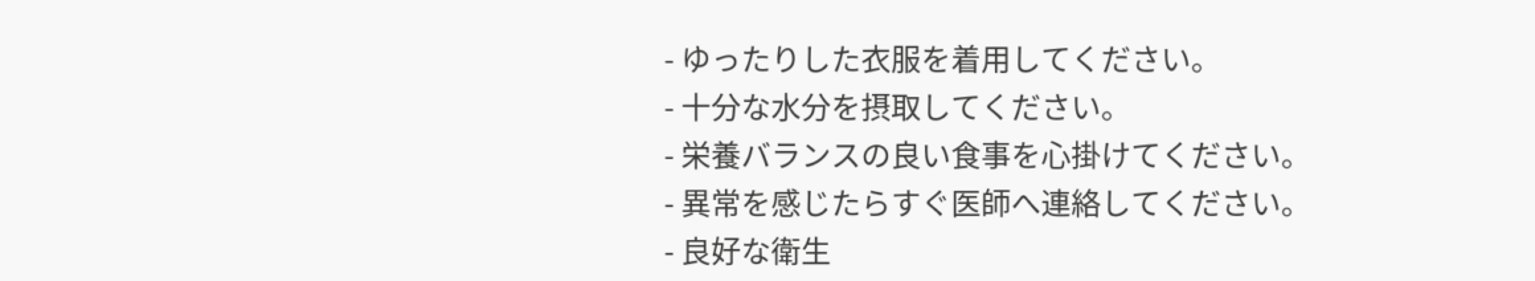- ゆったりした衣服を着用してください。
- 十分な水分を摂取してください。
- 栄養バランスの良い食事を心掛けてください。
- 異常を感じたらすぐ医師へ連絡してください。
- 良好な衛生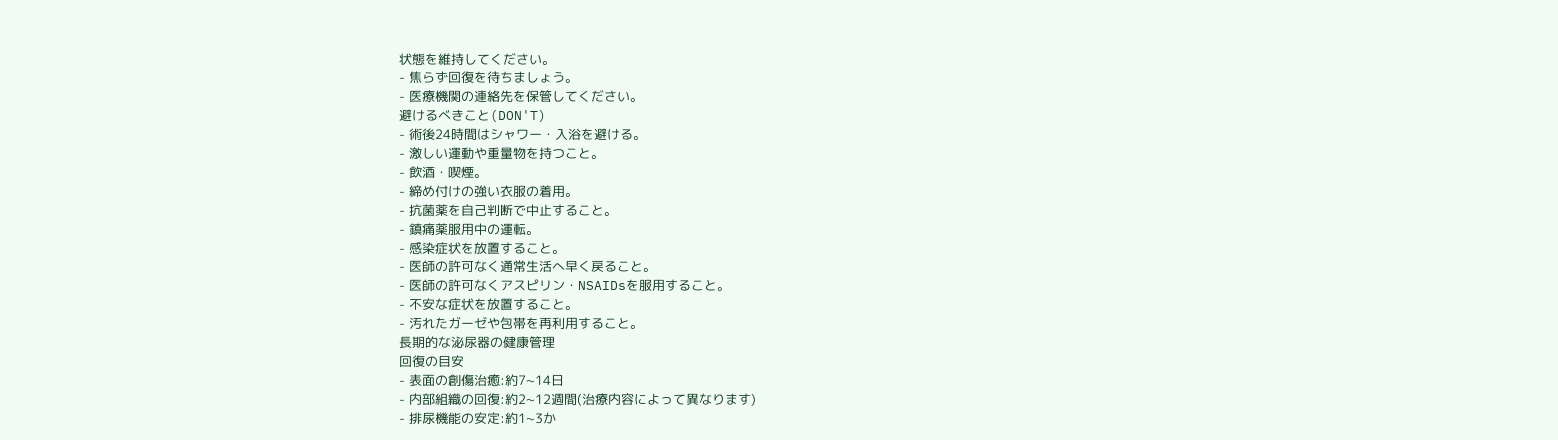状態を維持してください。
- 焦らず回復を待ちましょう。
- 医療機関の連絡先を保管してください。
避けるべきこと(DON'T)
- 術後24時間はシャワー・入浴を避ける。
- 激しい運動や重量物を持つこと。
- 飲酒・喫煙。
- 締め付けの強い衣服の着用。
- 抗菌薬を自己判断で中止すること。
- 鎮痛薬服用中の運転。
- 感染症状を放置すること。
- 医師の許可なく通常生活へ早く戻ること。
- 医師の許可なくアスピリン・NSAIDsを服用すること。
- 不安な症状を放置すること。
- 汚れたガーゼや包帯を再利用すること。
長期的な泌尿器の健康管理
回復の目安
- 表面の創傷治癒:約7~14日
- 内部組織の回復:約2~12週間(治療内容によって異なります)
- 排尿機能の安定:約1~3か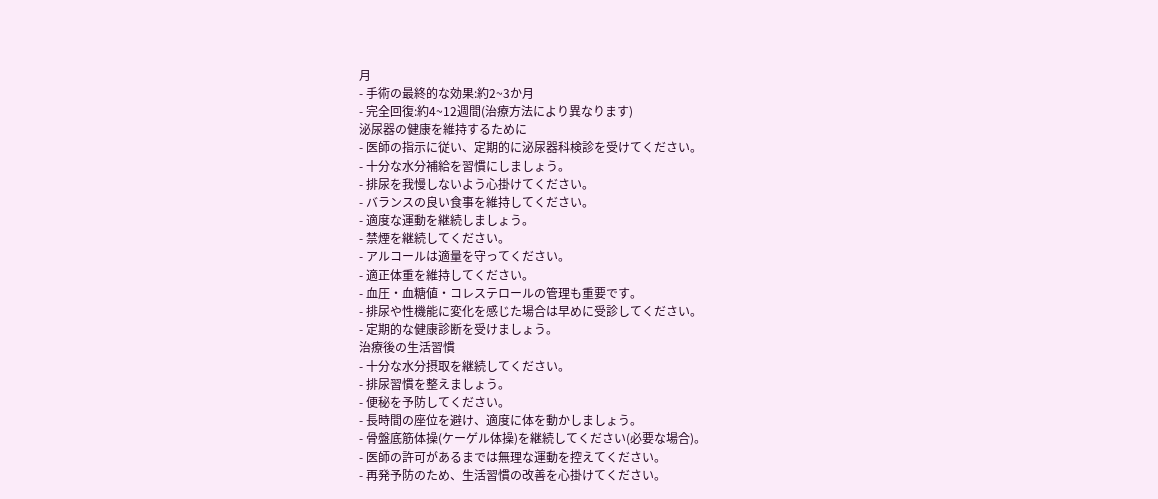月
- 手術の最終的な効果:約2~3か月
- 完全回復:約4~12週間(治療方法により異なります)
泌尿器の健康を維持するために
- 医師の指示に従い、定期的に泌尿器科検診を受けてください。
- 十分な水分補給を習慣にしましょう。
- 排尿を我慢しないよう心掛けてください。
- バランスの良い食事を維持してください。
- 適度な運動を継続しましょう。
- 禁煙を継続してください。
- アルコールは適量を守ってください。
- 適正体重を維持してください。
- 血圧・血糖値・コレステロールの管理も重要です。
- 排尿や性機能に変化を感じた場合は早めに受診してください。
- 定期的な健康診断を受けましょう。
治療後の生活習慣
- 十分な水分摂取を継続してください。
- 排尿習慣を整えましょう。
- 便秘を予防してください。
- 長時間の座位を避け、適度に体を動かしましょう。
- 骨盤底筋体操(ケーゲル体操)を継続してください(必要な場合)。
- 医師の許可があるまでは無理な運動を控えてください。
- 再発予防のため、生活習慣の改善を心掛けてください。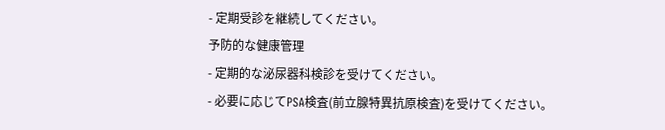- 定期受診を継続してください。
予防的な健康管理
- 定期的な泌尿器科検診を受けてください。
- 必要に応じてPSA検査(前立腺特異抗原検査)を受けてください。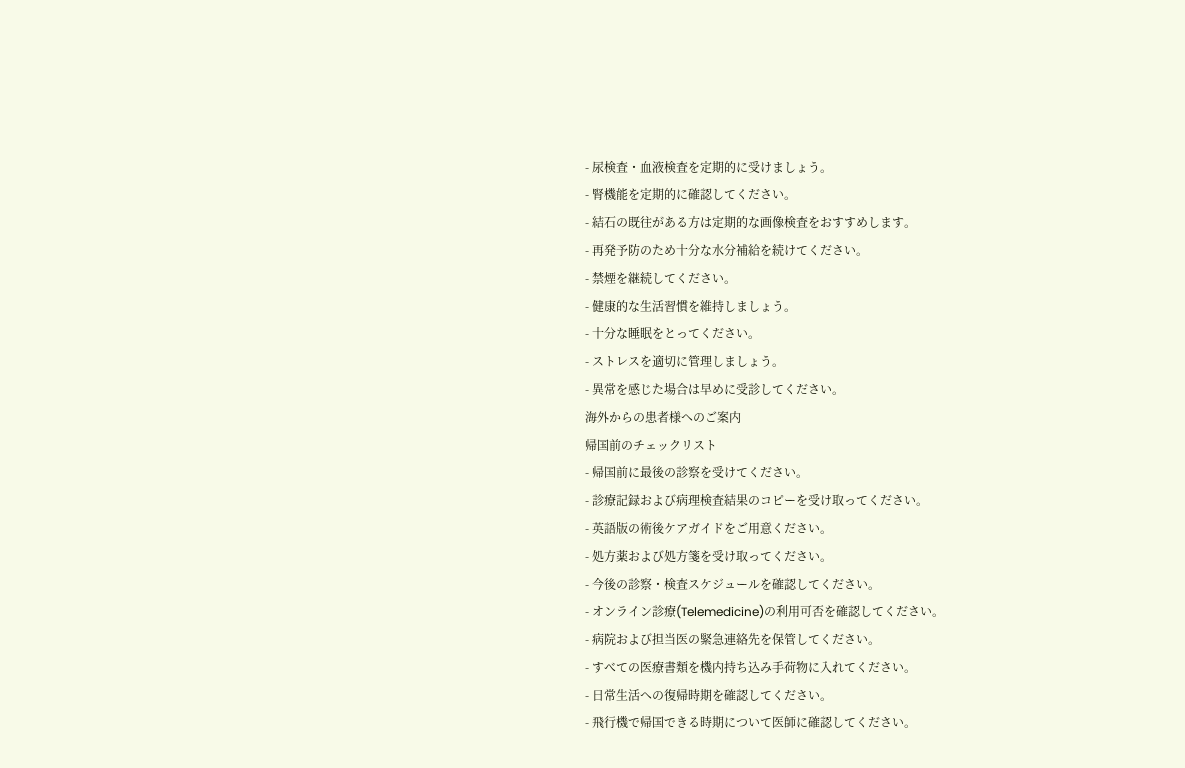- 尿検査・血液検査を定期的に受けましょう。
- 腎機能を定期的に確認してください。
- 結石の既往がある方は定期的な画像検査をおすすめします。
- 再発予防のため十分な水分補給を続けてください。
- 禁煙を継続してください。
- 健康的な生活習慣を維持しましょう。
- 十分な睡眠をとってください。
- ストレスを適切に管理しましょう。
- 異常を感じた場合は早めに受診してください。
海外からの患者様へのご案内
帰国前のチェックリスト
- 帰国前に最後の診察を受けてください。
- 診療記録および病理検査結果のコピーを受け取ってください。
- 英語版の術後ケアガイドをご用意ください。
- 処方薬および処方箋を受け取ってください。
- 今後の診察・検査スケジュールを確認してください。
- オンライン診療(Telemedicine)の利用可否を確認してください。
- 病院および担当医の緊急連絡先を保管してください。
- すべての医療書類を機内持ち込み手荷物に入れてください。
- 日常生活への復帰時期を確認してください。
- 飛行機で帰国できる時期について医師に確認してください。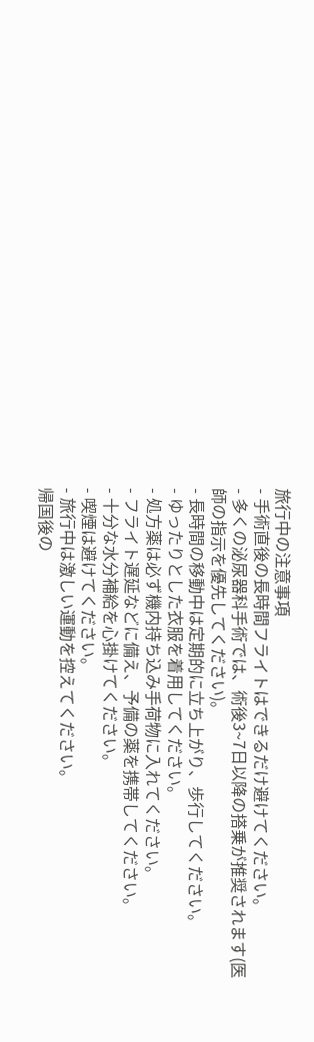旅行中の注意事項
- 手術直後の長時間フライトはできるだけ避けてください。
- 多くの泌尿器科手術では、術後3~7日以降の搭乗が推奨されます(医師の指示を優先してください)。
- 長時間の移動中は定期的に立ち上がり、歩行してください。
- ゆったりとした衣服を着用してください。
- 処方薬は必ず機内持ち込み手荷物に入れてください。
- フライト遅延などに備え、予備の薬を携帯してください。
- 十分な水分補給を心掛けてください。
- 喫煙は避けてください。
- 旅行中は激しい運動を控えてください。
帰国後の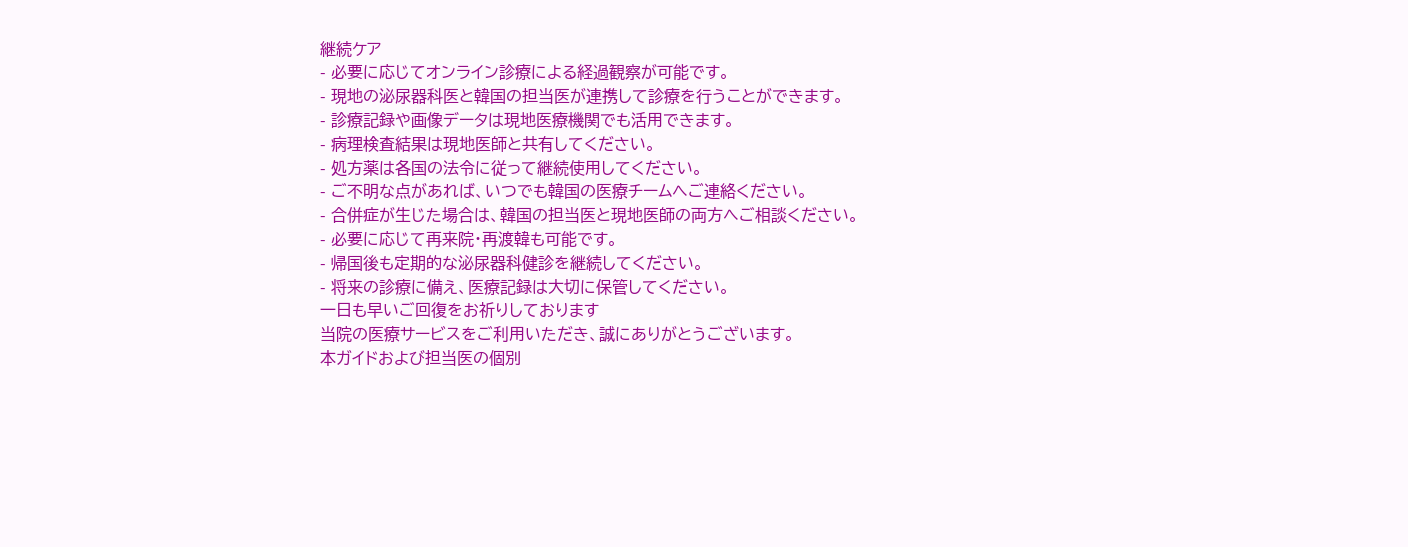継続ケア
- 必要に応じてオンライン診療による経過観察が可能です。
- 現地の泌尿器科医と韓国の担当医が連携して診療を行うことができます。
- 診療記録や画像データは現地医療機関でも活用できます。
- 病理検査結果は現地医師と共有してください。
- 処方薬は各国の法令に従って継続使用してください。
- ご不明な点があれば、いつでも韓国の医療チームへご連絡ください。
- 合併症が生じた場合は、韓国の担当医と現地医師の両方へご相談ください。
- 必要に応じて再来院・再渡韓も可能です。
- 帰国後も定期的な泌尿器科健診を継続してください。
- 将来の診療に備え、医療記録は大切に保管してください。
一日も早いご回復をお祈りしております
当院の医療サービスをご利用いただき、誠にありがとうございます。
本ガイドおよび担当医の個別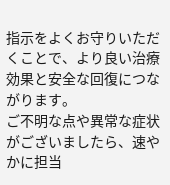指示をよくお守りいただくことで、より良い治療効果と安全な回復につながります。
ご不明な点や異常な症状がございましたら、速やかに担当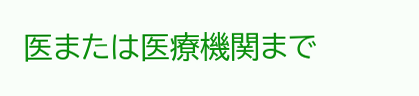医または医療機関まで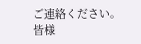ご連絡ください。
皆様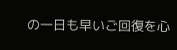の一日も早いご回復を心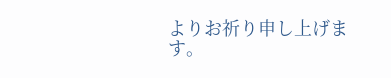よりお祈り申し上げます。